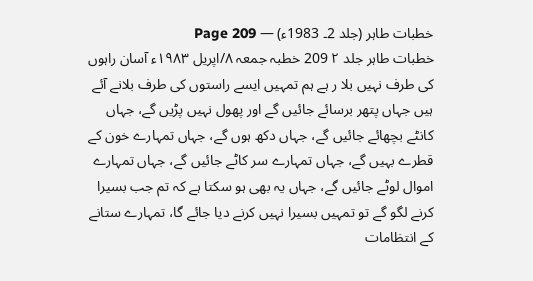خطبات طاہر (جلد 2۔ 1983ء) — Page 209
خطبات طاہر جلد ۲ 209 خطبہ جمعہ ۸/اپریل ۱۹۸۳ء آسان راہوں کی طرف نہیں بلا ر ہے ہم تمہیں ایسے راستوں کی طرف بلانے آئے ہیں جہاں پتھر برسائے جائیں گے اور پھول نہیں پڑیں گے، جہاں کانٹے بچھائے جائیں گے، جہاں دکھ ہوں گے، جہاں تمہارے خون کے قطرے بہیں گے، جہاں تمہارے سر کاٹے جائیں گے، جہاں تمہارے اموال لوٹے جائیں گے، جہاں یہ بھی ہو سکتا ہے کہ تم جب بسیرا کرنے لگو گے تو تمہیں بسیرا نہیں کرنے دیا جائے گا، تمہارے ستانے کے انتظامات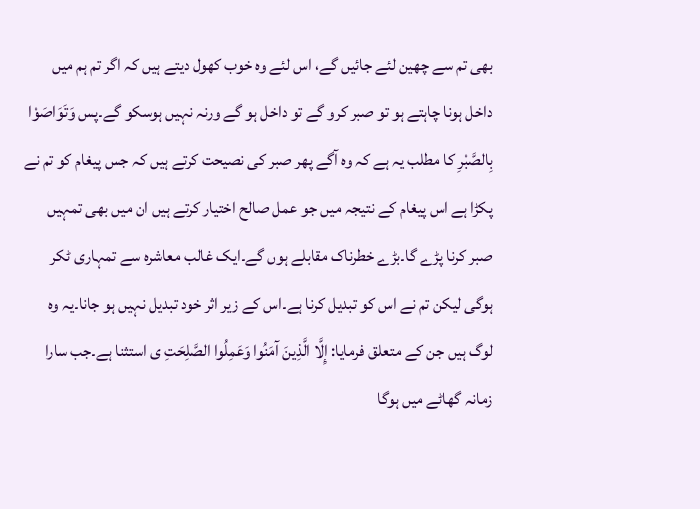بھی تم سے چھین لئے جائیں گے، اس لئے وہ خوب کھول دیتے ہیں کہ اگر تم ہم میں داخل ہونا چاہتے ہو تو صبر کرو گے تو داخل ہو گے ورنہ نہیں ہوسکو گے۔پس وَتَوَاصَوْا بِالصَّبْرِ کا مطلب یہ ہے کہ وہ آگے پھر صبر کی نصیحت کرتے ہیں کہ جس پیغام کو تم نے پکڑا ہے اس پیغام کے نتیجہ میں جو عمل صالح اختیار کرتے ہیں ان میں بھی تمہیں صبر کرنا پڑے گا۔بڑے خطرناک مقابلے ہوں گے۔ایک غالب معاشرہ سے تمہاری ٹکر ہوگی لیکن تم نے اس کو تبدیل کرنا ہے۔اس کے زیر اثر خود تبدیل نہیں ہو جانا۔یہ وہ لوگ ہیں جن کے متعلق فرمایا: إِلَّا الَّذِينَ آمَنُوا وَعَمِلُوا الصَّلِحَتِ ی استثنا ہے۔جب سارا زمانہ گھاٹے میں ہوگا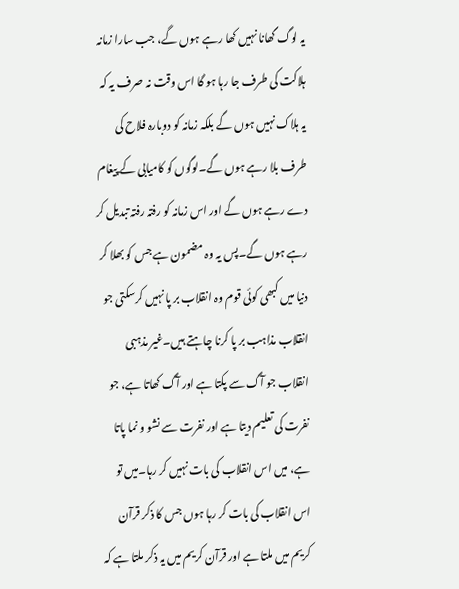یہ لوگ گھانا نہیں کھا رہے ہوں گے، جب سارا زمانہ ہلاکت کی طرف جا رہا ہو گا اس وقت نہ صرف یہ کہ یہ ہلاک نہیں ہوں گے بلکہ زمانہ کو دوبارہ فلاح کی طرف بلا رہے ہوں گے۔لوگوں کو کامیابی کے پیغام دے رہے ہوں گے اور اس زمانہ کو رفتہ رفتہ تبدیل کر رہے ہوں گے۔پس یہ وہ مضمون ہے جس کو بھلا کر دنیا میں کبھی کوئی قوم وہ انقلاب بر پا نہیں کرسکتی جو انقلاب مذاہب بر پا کرنا چاہتے ہیں۔غیر مذہبی انقلاب جو آگ سے پکتا ہے اور آگ کھاتا ہے، جو نفرت کی تعلیم دیتا ہے اور نفرت سے نشو و نما پاتا ہے، میں اس انقلاب کی بات نہیں کر رہا۔میں تو اس انقلاب کی بات کر رہا ہوں جس کا ذکر قرآن کریم میں ملتا ہے اور قرآن کریم میں یہ ذکر ملتا ہے کہ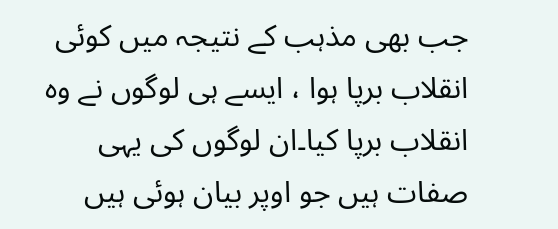جب بھی مذہب کے نتیجہ میں کوئی انقلاب برپا ہوا ، ایسے ہی لوگوں نے وہ انقلاب برپا کیا۔ان لوگوں کی یہی صفات ہیں جو اوپر بیان ہوئی ہیں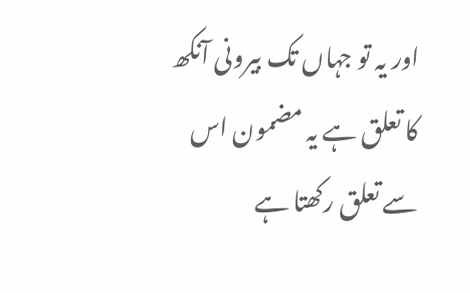اور یہ تو جہاں تک بیرونی آنکھ کا تعلق ہے یہ مضمون اس سے تعلق رکھتا ہے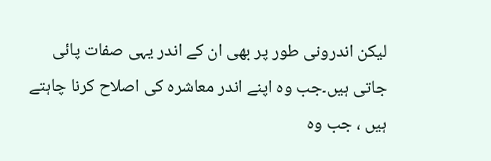لیکن اندرونی طور پر بھی ان کے اندر یہی صفات پائی جاتی ہیں۔جب وہ اپنے اندر معاشرہ کی اصلاح کرنا چاہتے ہیں ، جب وہ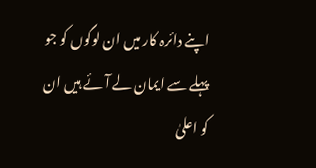اپنے دائرہ کار میں ان لوگوں کو جو پہلے سے ایمان لے آئے ہیں ان کو اعلیٰ